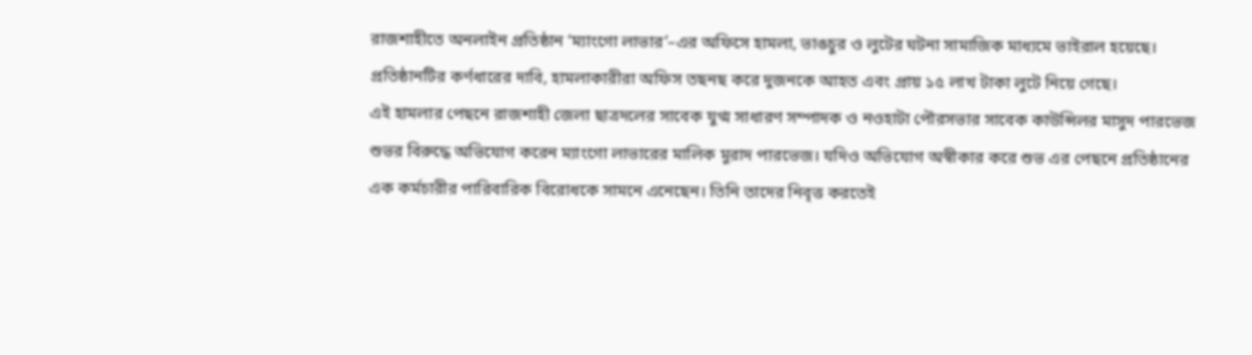রাজশাহীতে অনলাইন প্রতিষ্ঠান ‘ম্যাংগো লাভার’–এর অফিসে হামলা, ভাঙচুর ও লুটের ঘটনা সামাজিক মাধ্যমে ভাইরাল হয়েছে। প্রতিষ্ঠানটির কর্ণধারের দাবি, হামলাকারীরা অফিস তছনছ করে দুজনকে আহত এবং প্রায় ১৫ লাখ টাকা লুটে নিয়ে গেছে।
এই হামলার পেছনে রাজশাহী জেলা ছাত্রদলের সাবেক যুগ্ম সাধারণ সম্পাদক ও নওহাটা পৌরসভার সাবেক কাউন্সিলর মাসুদ পারভেজ শুভর বিরুদ্ধে অভিযোগ করেন ম্যাংগো লাভারের মালিক মুরাদ পারভেজ। যদিও অভিযোগ অস্বীকার করে শুভ এর পেছনে প্রতিষ্ঠানের এক কর্মচারীর পারিবারিক বিরোধকে সামনে এনেছেন। তিনি তাদের নিবৃত্ত করতেই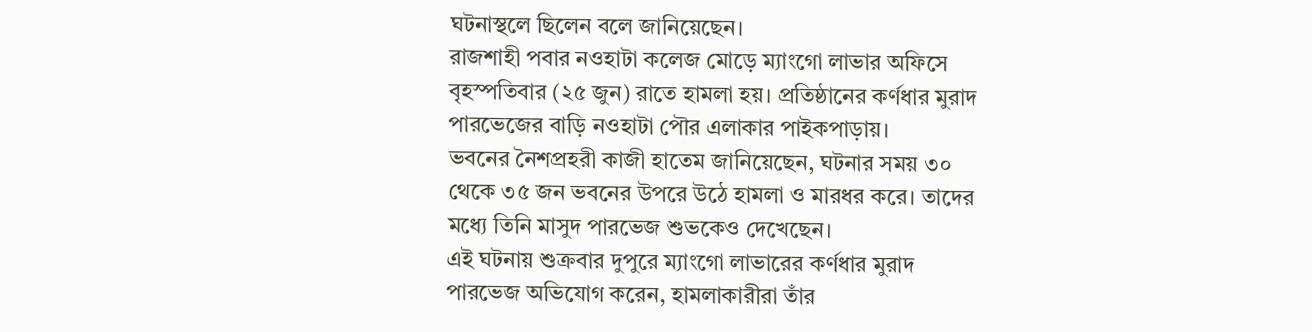ঘটনাস্থলে ছিলেন বলে জানিয়েছেন।
রাজশাহী পবার নওহাটা কলেজ মোড়ে ম্যাংগো লাভার অফিসে বৃহস্পতিবার (২৫ জুন) রাতে হামলা হয়। প্রতিষ্ঠানের কর্ণধার মুরাদ পারভেজের বাড়ি নওহাটা পৌর এলাকার পাইকপাড়ায়।
ভবনের নৈশপ্রহরী কাজী হাতেম জানিয়েছেন, ঘটনার সময় ৩০ থেকে ৩৫ জন ভবনের উপরে উঠে হামলা ও মারধর করে। তাদের মধ্যে তিনি মাসুদ পারভেজ শুভকেও দেখেছেন।
এই ঘটনায় শুক্রবার দুপুরে ম্যাংগো লাভারের কর্ণধার মুরাদ পারভেজ অভিযোগ করেন, হামলাকারীরা তাঁর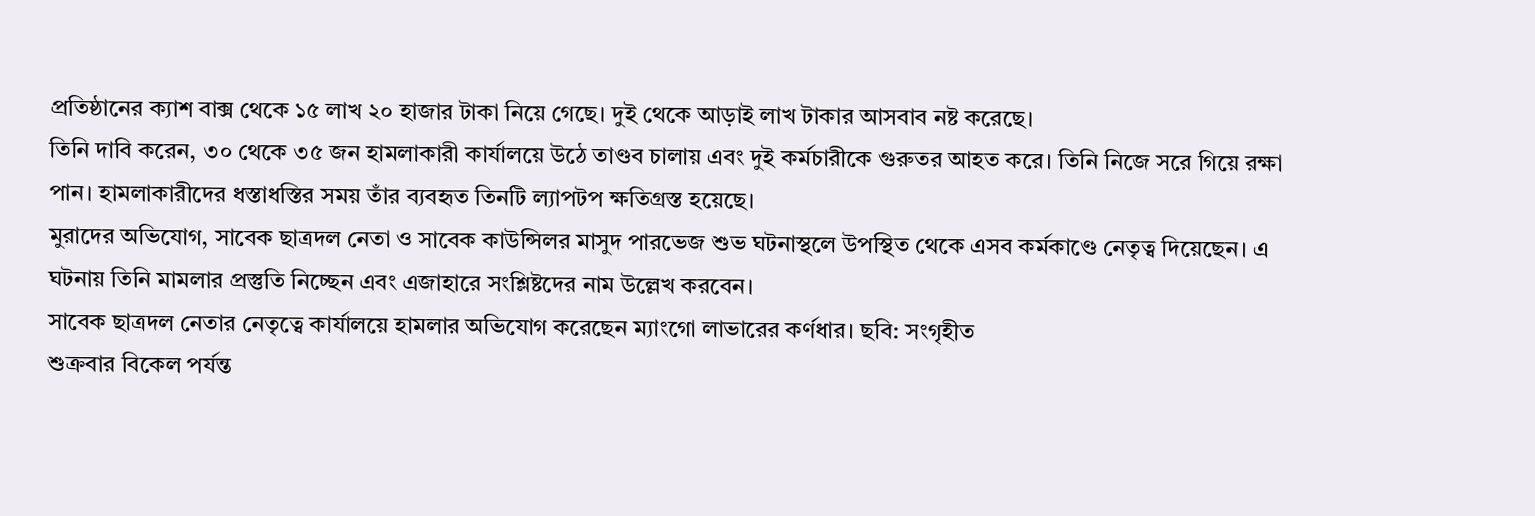প্রতিষ্ঠানের ক্যাশ বাক্স থেকে ১৫ লাখ ২০ হাজার টাকা নিয়ে গেছে। দুই থেকে আড়াই লাখ টাকার আসবাব নষ্ট করেছে।
তিনি দাবি করেন, ৩০ থেকে ৩৫ জন হামলাকারী কার্যালয়ে উঠে তাণ্ডব চালায় এবং দুই কর্মচারীকে গুরুতর আহত করে। তিনি নিজে সরে গিয়ে রক্ষা পান। হামলাকারীদের ধস্তাধস্তির সময় তাঁর ব্যবহৃত তিনটি ল্যাপটপ ক্ষতিগ্রস্ত হয়েছে।
মুরাদের অভিযোগ, সাবেক ছাত্রদল নেতা ও সাবেক কাউন্সিলর মাসুদ পারভেজ শুভ ঘটনাস্থলে উপস্থিত থেকে এসব কর্মকাণ্ডে নেতৃত্ব দিয়েছেন। এ ঘটনায় তিনি মামলার প্রস্তুতি নিচ্ছেন এবং এজাহারে সংশ্লিষ্টদের নাম উল্লেখ করবেন।
সাবেক ছাত্রদল নেতার নেতৃত্বে কার্যালয়ে হামলার অভিযোগ করেছেন ম্যাংগো লাভারের কর্ণধার। ছবি: সংগৃহীত
শুক্রবার বিকেল পর্যন্ত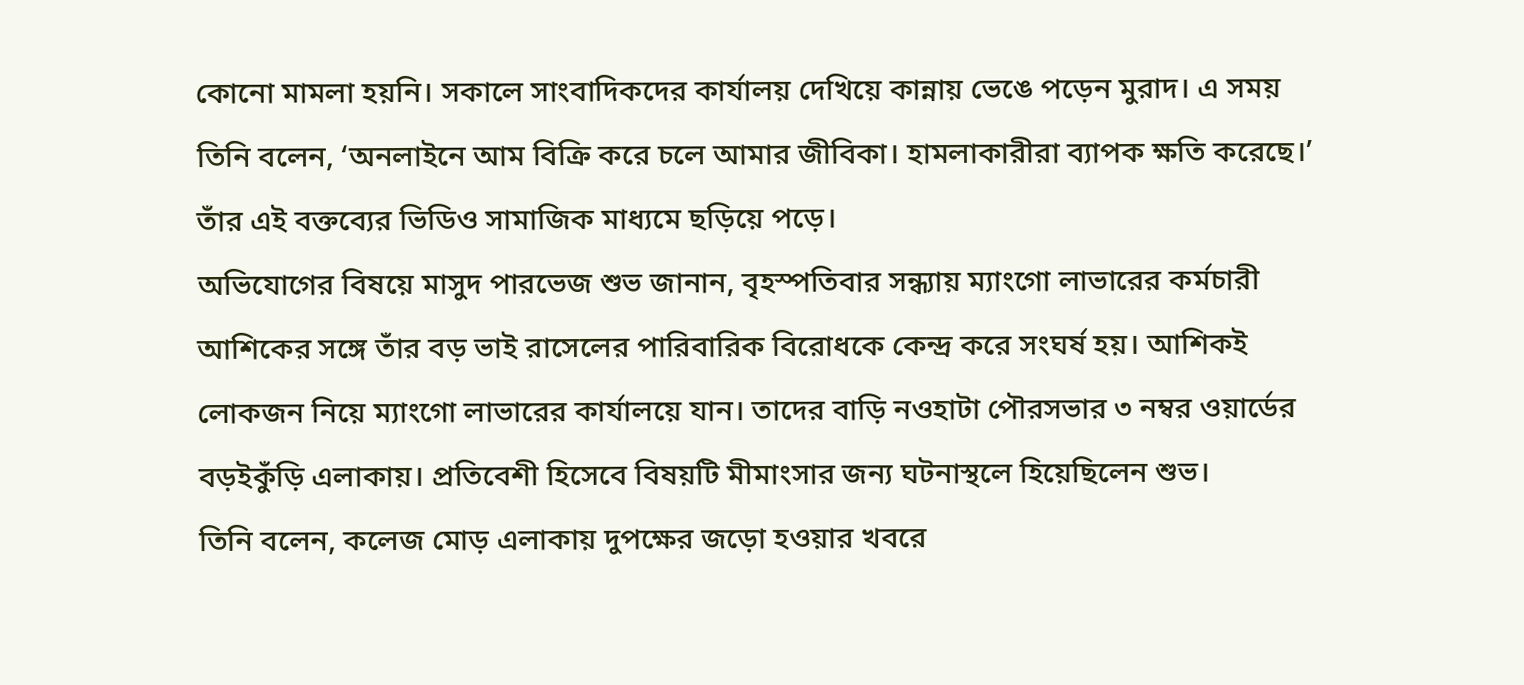কোনো মামলা হয়নি। সকালে সাংবাদিকদের কার্যালয় দেখিয়ে কান্নায় ভেঙে পড়েন মুরাদ। এ সময় তিনি বলেন, ‘অনলাইনে আম বিক্রি করে চলে আমার জীবিকা। হামলাকারীরা ব্যাপক ক্ষতি করেছে।’ তাঁর এই বক্তব্যের ভিডিও সামাজিক মাধ্যমে ছড়িয়ে পড়ে।
অভিযোগের বিষয়ে মাসুদ পারভেজ শুভ জানান, বৃহস্পতিবার সন্ধ্যায় ম্যাংগো লাভারের কর্মচারী আশিকের সঙ্গে তাঁর বড় ভাই রাসেলের পারিবারিক বিরোধকে কেন্দ্র করে সংঘর্ষ হয়। আশিকই লোকজন নিয়ে ম্যাংগো লাভারের কার্যালয়ে যান। তাদের বাড়ি নওহাটা পৌরসভার ৩ নম্বর ওয়ার্ডের বড়ইকুঁড়ি এলাকায়। প্রতিবেশী হিসেবে বিষয়টি মীমাংসার জন্য ঘটনাস্থলে হিয়েছিলেন শুভ।
তিনি বলেন, কলেজ মোড় এলাকায় দুপক্ষের জড়ো হওয়ার খবরে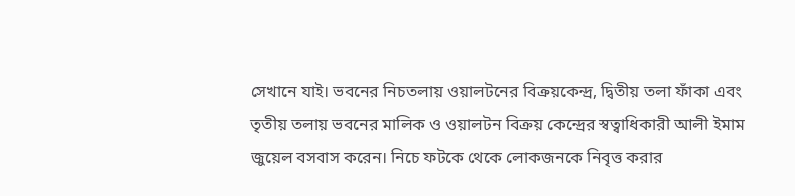সেখানে যাই। ভবনের নিচতলায় ওয়ালটনের বিক্রয়কেন্দ্র, দ্বিতীয় তলা ফাঁকা এবং তৃতীয় তলায় ভবনের মালিক ও ওয়ালটন বিক্রয় কেন্দ্রের স্বত্বাধিকারী আলী ইমাম জুয়েল বসবাস করেন। নিচে ফটকে থেকে লোকজনকে নিবৃত্ত করার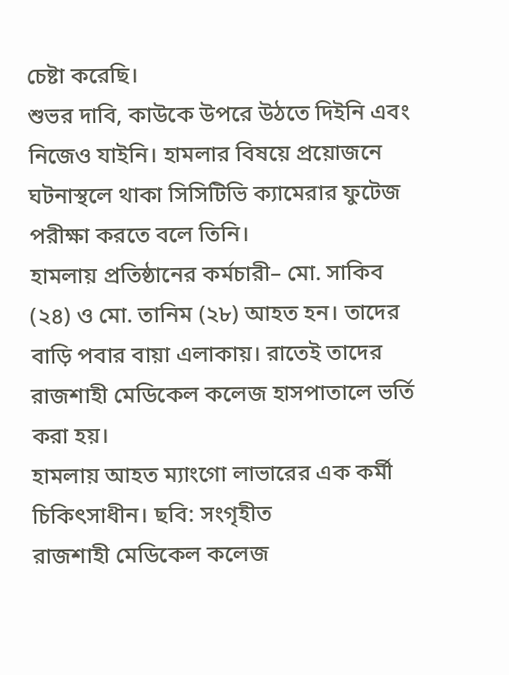চেষ্টা করেছি।
শুভর দাবি, কাউকে উপরে উঠতে দিইনি এবং নিজেও যাইনি। হামলার বিষয়ে প্রয়োজনে ঘটনাস্থলে থাকা সিসিটিভি ক্যামেরার ফুটেজ পরীক্ষা করতে বলে তিনি।
হামলায় প্রতিষ্ঠানের কর্মচারী– মো. সাকিব (২৪) ও মো. তানিম (২৮) আহত হন। তাদের বাড়ি পবার বায়া এলাকায়। রাতেই তাদের রাজশাহী মেডিকেল কলেজ হাসপাতালে ভর্তি করা হয়।
হামলায় আহত ম্যাংগো লাভারের এক কর্মী চিকিৎসাধীন। ছবি: সংগৃহীত
রাজশাহী মেডিকেল কলেজ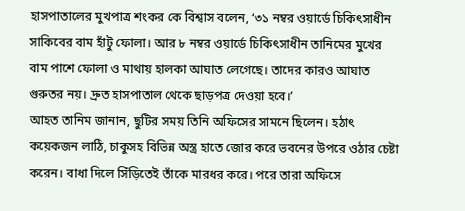হাসপাতালের মুখপাত্র শংকর কে বিশ্বাস বলেন, ‘৩১ নম্বর ওয়ার্ডে চিকিৎসাধীন সাকিবের বাম হাঁটু ফোলা। আর ৮ নম্বর ওয়ার্ডে চিকিৎসাধীন তানিমের মুখের বাম পাশে ফোলা ও মাথায় হালকা আঘাত লেগেছে। তাদের কারও আঘাত গুরুতর নয়। দ্রুত হাসপাতাল থেকে ছাড়পত্র দেওয়া হবে।’
আহত তানিম জানান, ছুটির সময় তিনি অফিসের সামনে ছিলেন। হঠাৎ কয়েকজন লাঠি, চাকুসহ বিভিন্ন অস্ত্র হাতে জোর করে ভবনের উপরে ওঠার চেষ্টা করেন। বাধা দিলে সিঁড়িতেই তাঁকে মারধর করে। পরে তারা অফিসে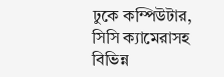ঢুকে কম্পিউটার, সিসি ক্যামেরাসহ বিভিন্ন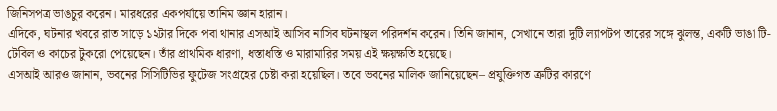জিনিসপত্র ভাঙচুর করেন। মারধরের একপর্যায়ে তানিম জ্ঞান হারান।
এদিকে, ঘটনার খবরে রাত সাড়ে ১২টার দিকে পবা থানার এসআই আসিব নাসিব ঘটনাস্থল পরিদর্শন করেন। তিনি জানান, সেখানে তারা দুটি ল্যাপটপ তারের সঙ্গে ঝুলন্ত, একটি ভাঙা টি-টেবিল ও কাচের টুকরো পেয়েছেন। তাঁর প্রাথমিক ধারণা, ধস্তাধস্তি ও মারামারির সময় এই ক্ষয়ক্ষতি হয়েছে।
এসআই আরও জানান, ভবনের সিসিটিভির ফুটেজ সংগ্রহের চেষ্টা করা হয়েছিল। তবে ভবনের মালিক জানিয়েছেন– প্রযুক্তিগত ত্রুটির কারণে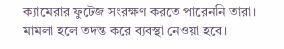ক্যামেরার ফুটেজ সংরক্ষণ করতে পারেননি তারা। মামলা হলে তদন্ত করে ব্যবস্থা নেওয়া হবে।